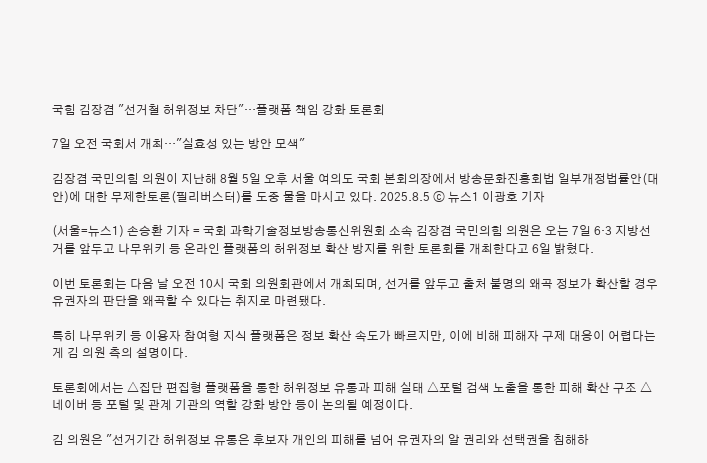국힘 김장겸 "선거철 허위정보 차단"…플랫폼 책임 강화 토론회

7일 오전 국회서 개최…"실효성 있는 방안 모색"

김장겸 국민의힘 의원이 지난해 8월 5일 오후 서울 여의도 국회 본회의장에서 방송문화진흥회법 일부개정법률안(대안)에 대한 무제한토론(필리버스터)를 도중 물을 마시고 있다. 2025.8.5 ⓒ 뉴스1 이광호 기자

(서울=뉴스1) 손승환 기자 = 국회 과학기술정보방송통신위원회 소속 김장겸 국민의힘 의원은 오는 7일 6·3 지방선거를 앞두고 나무위키 등 온라인 플랫폼의 허위정보 확산 방지를 위한 토론회를 개최한다고 6일 밝혔다.

이번 토론회는 다음 날 오전 10시 국회 의원회관에서 개최되며, 선거를 앞두고 출처 불명의 왜곡 정보가 확산할 경우 유권자의 판단을 왜곡할 수 있다는 취지로 마련됐다.

특히 나무위키 등 이용자 참여형 지식 플랫폼은 정보 확산 속도가 빠르지만, 이에 비해 피해자 구제 대응이 어렵다는 게 김 의원 측의 설명이다.

토론회에서는 △집단 편집형 플랫폼을 통한 허위정보 유통과 피해 실태 △포털 검색 노출을 통한 피해 확산 구조 △네이버 등 포털 및 관계 기관의 역할 강화 방안 등이 논의될 예정이다.

김 의원은 "선거기간 허위정보 유통은 후보자 개인의 피해를 넘어 유권자의 알 권리와 선택권을 침해하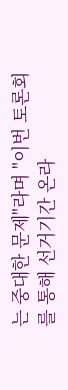는 중대한 문제"라며 "이번 토론회를 통해 선거기간 온라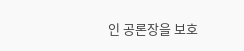인 공론장을 보호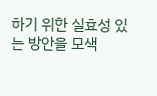하기 위한 실효성 있는 방안을 모색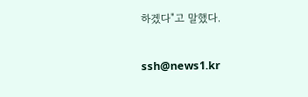하겠다"고 말했다.

ssh@news1.kr